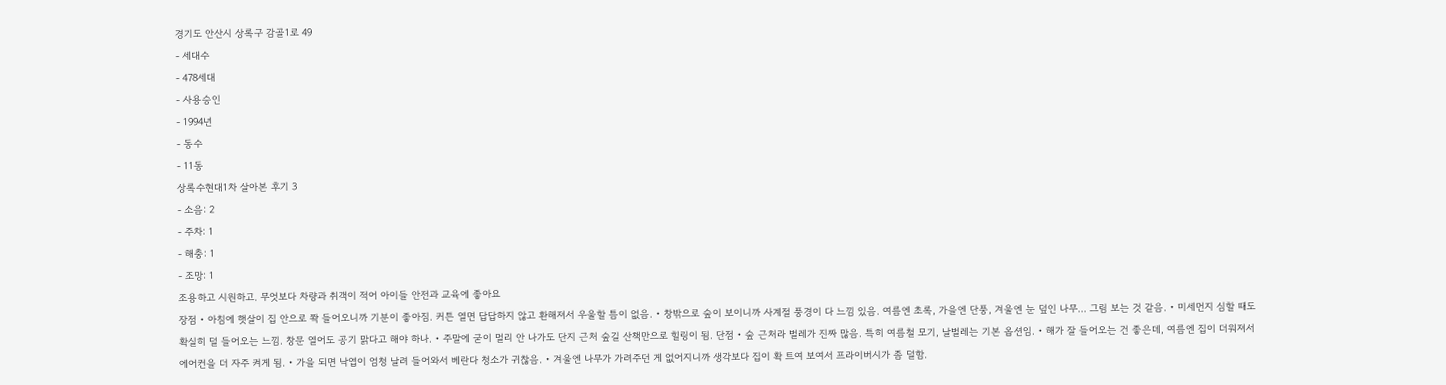경기도 안산시 상록구 감골1로 49
- 세대수
- 478세대
- 사용승인
- 1994년
- 동수
- 11동
상록수현대1차 살아본 후기 3
- 소음: 2
- 주차: 1
- 해충: 1
- 조망: 1
조용하고 시원하고. 무엇보다 차량과 취객이 적어 아이들 안전과 교육에 좋아요
장점 • 아침에 햇살이 집 안으로 쫙 들어오니까 기분이 좋아짐. 커튼 열면 답답하지 않고 환해져서 우울할 틈이 없음. • 창밖으로 숲이 보이니까 사계절 풍경이 다 느낌 있음. 여름엔 초록, 가을엔 단풍, 겨울엔 눈 덮인 나무… 그림 보는 것 같음. • 미세먼지 심할 때도 확실히 덜 들어오는 느낌. 창문 열어도 공기 맑다고 해야 하나. • 주말에 굳이 멀리 안 나가도 단지 근처 숲길 산책만으로 힐링이 됨. 단점 • 숲 근처라 벌레가 진짜 많음. 특히 여름철 모기, 날벌레는 기본 옵션임. • 해가 잘 들어오는 건 좋은데, 여름엔 집이 더워져서 에어컨을 더 자주 켜게 됨. • 가을 되면 낙엽이 엄청 날려 들어와서 베란다 청소가 귀찮음. • 겨울엔 나무가 가려주던 게 없어지니까 생각보다 집이 확 트여 보여서 프라이버시가 좀 덜함.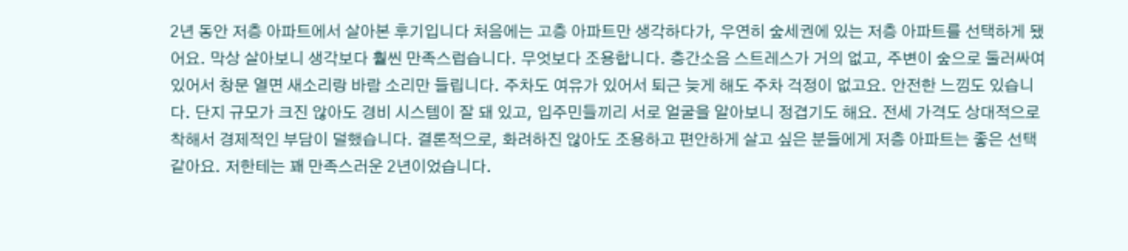2년 동안 저층 아파트에서 살아본 후기입니다 처음에는 고층 아파트만 생각하다가, 우연히 숲세권에 있는 저층 아파트를 선택하게 됐어요. 막상 살아보니 생각보다 훨씬 만족스럽습니다. 무엇보다 조용합니다. 층간소음 스트레스가 거의 없고, 주변이 숲으로 둘러싸여 있어서 창문 열면 새소리랑 바람 소리만 들립니다. 주차도 여유가 있어서 퇴근 늦게 해도 주차 걱정이 없고요. 안전한 느낌도 있습니다. 단지 규모가 크진 않아도 경비 시스템이 잘 돼 있고, 입주민들끼리 서로 얼굴을 알아보니 정겹기도 해요. 전세 가격도 상대적으로 착해서 경제적인 부담이 덜했습니다. 결론적으로, 화려하진 않아도 조용하고 편안하게 살고 싶은 분들에게 저층 아파트는 좋은 선택 같아요. 저한테는 꽤 만족스러운 2년이었습니다.